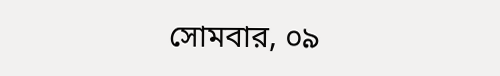সোমবার, ০৯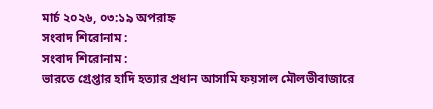মার্চ ২০২৬, ০৩:১৯ অপরাহ্ন
সংবাদ শিরোনাম :
সংবাদ শিরোনাম :
ভারতে গ্রেপ্তার হাদি হত্যার প্রধান আসামি ফয়সাল মৌলভীবাজারে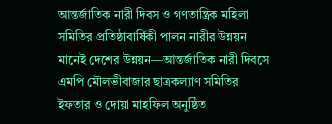আন্তর্জাতিক নারী দিবস ও গণতান্ত্রিক মহিলা সমিতির প্রতিষ্ঠাবার্ষিকী পালন নারীর উন্নয়ন মানেই দেশের উন্নয়ন—আন্তর্জাতিক নারী দিবসে এমপি মৌলভীবাজার ছাত্রকল্যাণ সমিতির ইফতার ও দোয়া মাহফিল অনুষ্ঠিত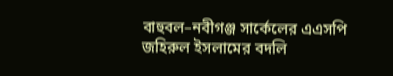বাহুবল–নবীগঞ্জ সার্কেলের এএসপি জহিরুল ইসলামের বদলি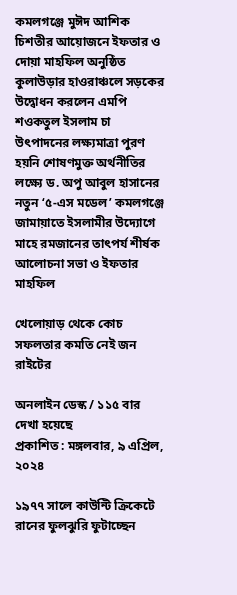কমলগঞ্জে মুঈদ আশিক চিশতীর আয়োজনে ইফতার ও দোয়া মাহফিল অনুষ্ঠিত কুলাউড়ার হাওরাঞ্চলে সড়কের উদ্বোধন করলেন এমপি শওকতুল ইসলাম চা উৎপাদনের লক্ষ্যমাত্রা পুরণ হয়নি শোষণমুক্ত অর্থনীতির লক্ষ্যে ড. অপু আবুল হাসানের নতুন ‘৫-এস মডেল’ কমলগঞ্জে জামায়াতে ইসলামীর উদ্যোগে মাহে রমজানের তাৎপর্য শীর্ষক আলোচনা সভা ও ইফতার মাহফিল

খেলোয়াড় থেকে কোচ সফলতার কমতি নেই জন রাইটের

অনলাইন ডেস্ক / ১১৫ বার দেখা হয়েছে
প্রকাশিত : মঙ্গলবার, ৯ এপ্রিল, ২০২৪

১৯৭৭ সালে কাউন্টি ক্রিকেটে রানের ফুলঝুরি ফুটাচ্ছেন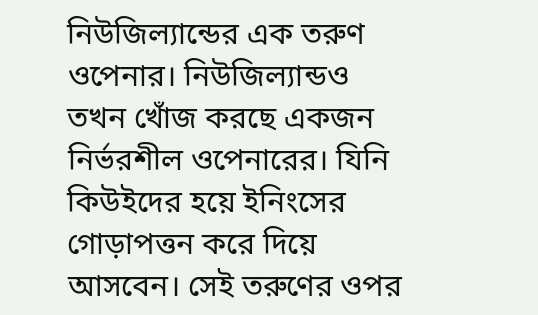নিউজিল্যান্ডের এক তরুণ ওপেনার। নিউজিল্যান্ডও তখন খোঁজ করছে একজন নির্ভরশীল ওপেনারের। যিনি কিউইদের হয়ে ইনিংসের গোড়াপত্তন করে দিয়ে আসবেন। সেই তরুণের ওপর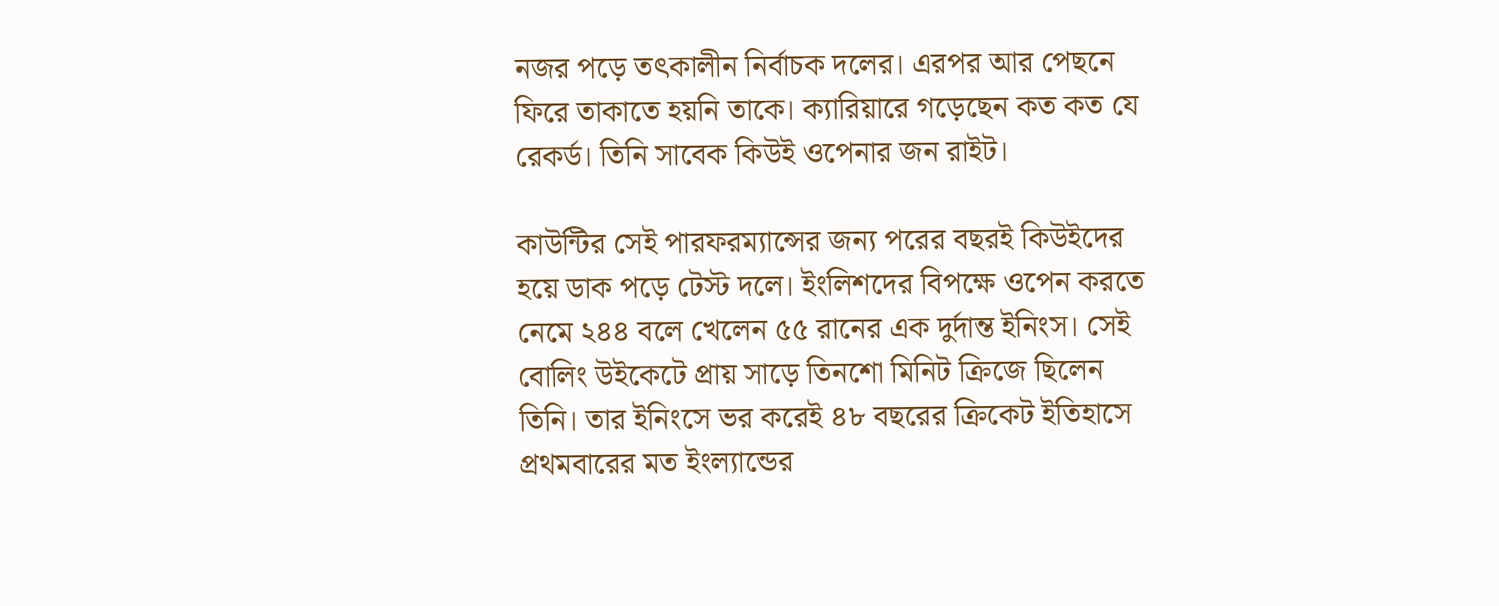নজর পড়ে তৎকালীন নির্বাচক দলের। এরপর আর পেছনে ফিরে তাকাতে হয়নি তাকে। ক্যারিয়ারে গড়েছেন কত কত যে রেকর্ড। তিনি সাবেক কিউই ওপেনার জন রাইট।

কাউন্টির সেই পারফরম্যান্সের জন্য পরের বছরই কিউইদের হয়ে ডাক পড়ে টেস্ট দলে। ইংলিশদের বিপক্ষে ওপেন করতে নেমে ২৪৪ বলে খেলেন ৫৫ রানের এক দুর্দান্ত ইনিংস। সেই বোলিং উইকেটে প্রায় সাড়ে তিনশো মিনিট ক্রিজে ছিলেন তিনি। তার ইনিংসে ভর করেই ৪৮ বছরের ক্রিকেট ইতিহাসে প্রথমবারের মত ইংল্যান্ডের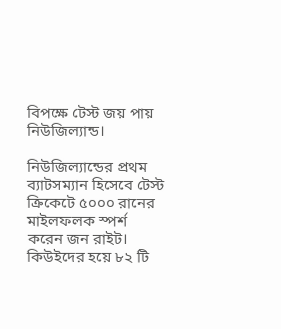বিপক্ষে টেস্ট জয় পায় নিউজিল্যান্ড।

নিউজিল্যান্ডের প্রথম ব্যাটসম্যান হিসেবে টেস্ট ক্রিকেটে ৫০০০ রানের মাইলফলক স্পর্শ করেন জন রাইট। কিউইদের হয়ে ৮২ টি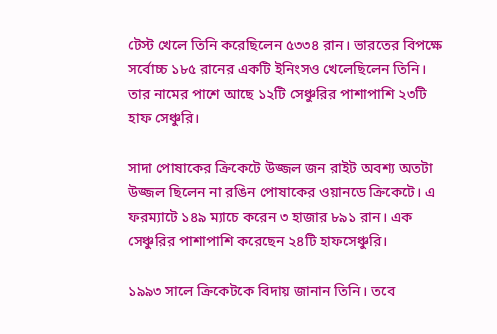টেস্ট খেলে তিনি করেছিলেন ৫৩৩৪ রান। ভারতের বিপক্ষে সর্বোচ্চ ১৮৫ রানের একটি ইনিংসও খেলেছিলেন তিনি। তার নামের পাশে আছে ১২টি সেঞ্চুরির পাশাপাশি ২৩টি হাফ সেঞ্চুরি।

সাদা পোষাকের ক্রিকেটে উজ্জল জন রাইট অবশ্য অতটা উজ্জল ছিলেন না রঙিন পোষাকের ওয়ানডে ক্রিকেটে। এ ফরম্যাটে ১৪৯ ম্যাচে করেন ৩ হাজার ৮৯১ রান। এক সেঞ্চুরির পাশাপাশি করেছেন ২৪টি হাফসেঞ্চুরি।

১৯৯৩ সালে ক্রিকেটকে বিদায় জানান তিনি। তবে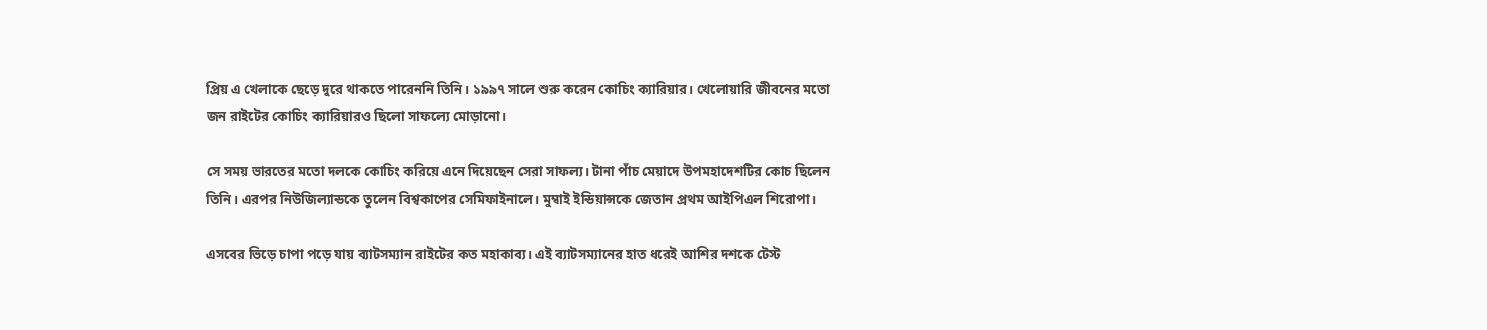প্রিয় এ খেলাকে ছেড়ে দুরে থাকতে পারেননি তিনি। ১৯৯৭ সালে শুরু করেন কোচিং ক্যারিয়ার। খেলোয়ারি জীবনের মতো জন রাইটের কোচিং ক্যারিয়ারও ছিলো সাফল্যে মোড়ানো।

সে সময় ভারতের মতো দলকে কোচিং করিয়ে এনে দিয়েছেন সেরা সাফল্য। টানা পাঁচ মেয়াদে উপমহাদেশটির কোচ ছিলেন তিনি। এরপর নিউজিল্যান্ডকে তুলেন বিশ্বকাপের সেমিফাইনালে। মুম্বাই ইন্ডিয়ান্সকে জেতান প্রথম আইপিএল শিরোপা।

এসবের ভিড়ে চাপা পড়ে যায় ব্যাটসম্যান রাইটের কত মহাকাব্য। এই ব্যাটসম্যানের হাত ধরেই আশির দশকে টেস্ট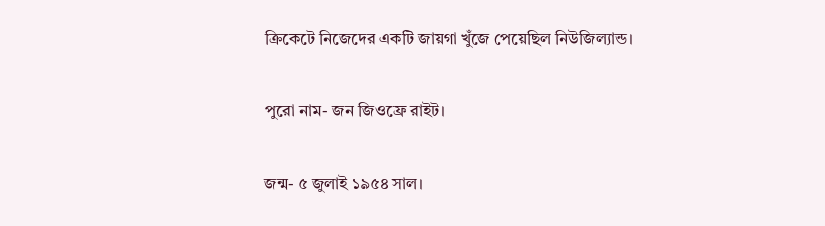ক্রিকেটে নিজেদের একটি জায়গা খুঁজে পেয়েছিল নিউজিল্যান্ড।

পুরো নাম- জন জিওফ্রে রাইট।

জন্ম- ৫ জুলাই ১৯৫৪ সাল।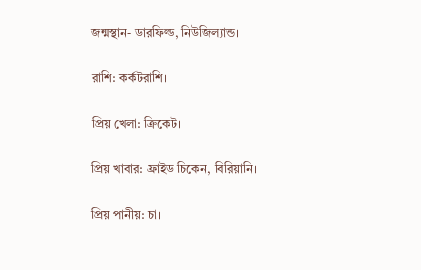জন্মস্থান- ডারফিল্ড, নিউজিল্যান্ড।

রাশি: কর্কটরাশি।

প্রিয় খেলা: ক্রিকেট।

প্রিয় খাবার: ফ্রাইড চিকেন, বিরিয়ানি।

প্রিয় পানীয়: চা।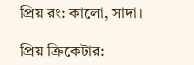প্রিয় রং: কালো, সাদা।

প্রিয় ক্রিকেটার: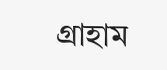গ্রাহাম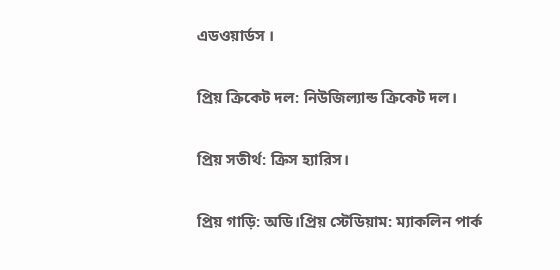এডওয়ার্ডস ।

প্রিয় ক্রিকেট দল: নিউজিল্যান্ড ক্রিকেট দল।

প্রিয় সতীর্থ: ক্রিস হ্যারিস।

প্রিয় গাড়ি: অডি।প্রিয় স্টেডিয়াম: ম্যাকলিন পার্ক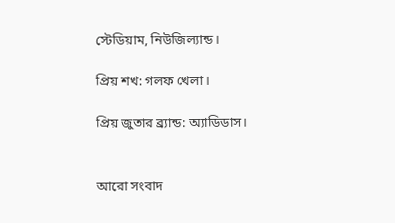স্টেডিয়াম, নিউজিল্যান্ড।

প্রিয় শখ: গলফ খেলা।

প্রিয় জুতার ব্র‌্যান্ড: অ্যাডিডাস।


আরো সংবাদ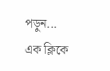পড়ুন...
এক ক্লিকে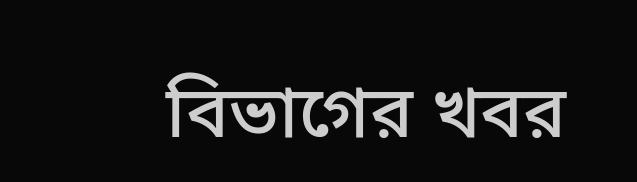বিভাগের খবর